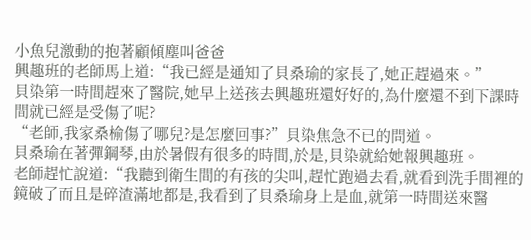小魚兒激動的抱著顧傾塵叫爸爸
興趣班的老師馬上道:“我已經是通知了貝桑瑜的家長了,她正趕過來。”
貝染第一時間趕來了醫院,她早上送孩去興趣班還好好的,為什麼還不到下課時間就已經是受傷了呢?
“老師,我家桑榆傷了哪兒?是怎麼回事?”貝染焦急不已的問道。
貝桑瑜在著彈鋼琴,由於暑假有很多的時間,於是,貝染就給她報興趣班。
老師趕忙說道:“我聽到衛生間的有孩的尖叫,趕忙跑過去看,就看到洗手間裡的鏡破了而且是碎渣滿地都是,我看到了貝桑瑜身上是血,就第一時間送來醫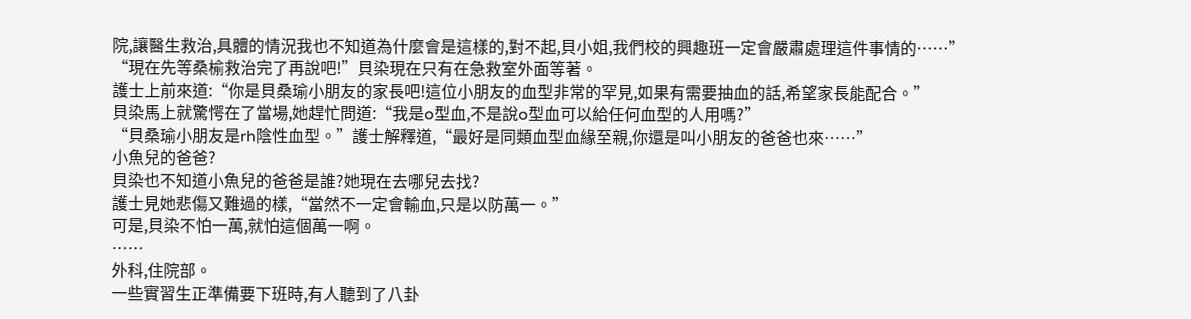院,讓醫生救治,具體的情況我也不知道為什麼會是這樣的,對不起,貝小姐,我們校的興趣班一定會嚴肅處理這件事情的……”
“現在先等桑榆救治完了再說吧!”貝染現在只有在急救室外面等著。
護士上前來道:“你是貝桑瑜小朋友的家長吧!這位小朋友的血型非常的罕見,如果有需要抽血的話,希望家長能配合。”
貝染馬上就驚愕在了當場,她趕忙問道:“我是o型血,不是說o型血可以給任何血型的人用嗎?”
“貝桑瑜小朋友是rh陰性血型。”護士解釋道,“最好是同類血型血緣至親,你還是叫小朋友的爸爸也來……”
小魚兒的爸爸?
貝染也不知道小魚兒的爸爸是誰?她現在去哪兒去找?
護士見她悲傷又難過的樣,“當然不一定會輸血,只是以防萬一。”
可是,貝染不怕一萬,就怕這個萬一啊。
……
外科,住院部。
一些實習生正準備要下班時,有人聽到了八卦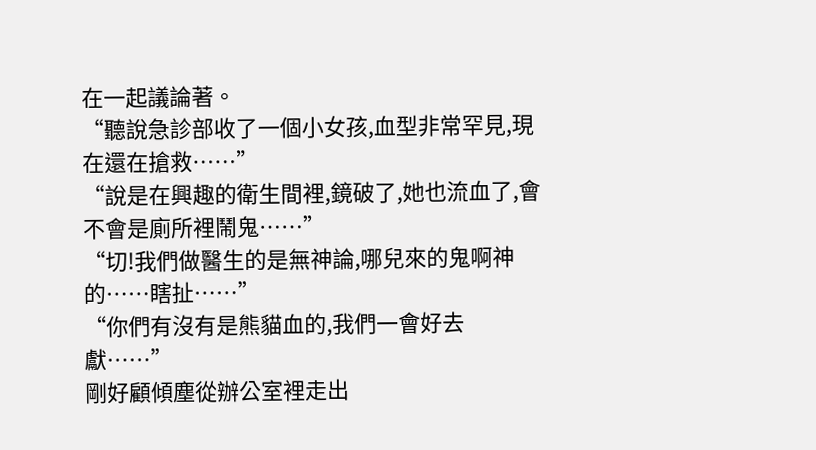在一起議論著。
“聽說急診部收了一個小女孩,血型非常罕見,現在還在搶救……”
“說是在興趣的衛生間裡,鏡破了,她也流血了,會不會是廁所裡鬧鬼……”
“切!我們做醫生的是無神論,哪兒來的鬼啊神的……瞎扯……”
“你們有沒有是熊貓血的,我們一會好去獻……”
剛好顧傾塵從辦公室裡走出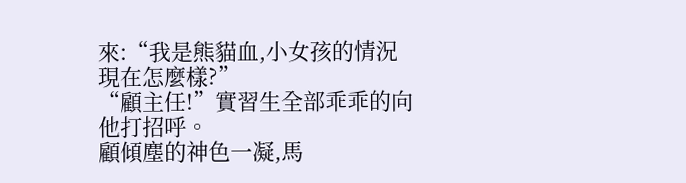來:“我是熊貓血,小女孩的情況現在怎麼樣?”
“顧主任!”實習生全部乖乖的向他打招呼。
顧傾塵的神色一凝,馬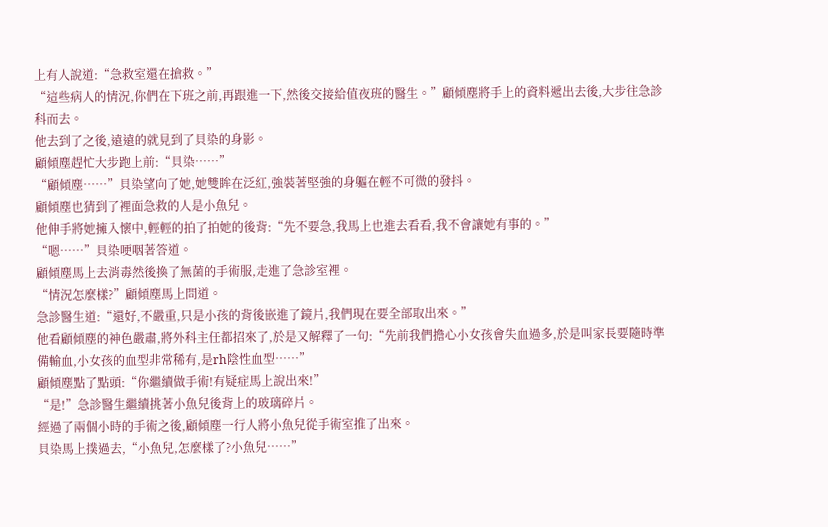上有人說道:“急救室還在搶救。”
“這些病人的情況,你們在下班之前,再跟進一下,然後交接給值夜班的醫生。”顧傾塵將手上的資料遞出去後,大步往急診科而去。
他去到了之後,遠遠的就見到了貝染的身影。
顧傾塵趕忙大步跑上前:“貝染……”
“顧傾塵……”貝染望向了她,她雙眸在泛紅,強裝著堅強的身軀在輕不可微的發抖。
顧傾塵也猜到了裡面急救的人是小魚兒。
他伸手將她擁入懷中,輕輕的拍了拍她的後背:“先不要急,我馬上也進去看看,我不會讓她有事的。”
“嗯……”貝染哽咽著答道。
顧傾塵馬上去消毒然後換了無菌的手術服,走進了急診室裡。
“情況怎麼樣?”顧傾塵馬上問道。
急診醫生道:“還好,不嚴重,只是小孩的背後嵌進了鏡片,我們現在要全部取出來。”
他看顧傾塵的神色嚴肅,將外科主任都招來了,於是又解釋了一句:“先前我們擔心小女孩會失血過多,於是叫家長要隨時準備輸血,小女孩的血型非常稀有,是rh陰性血型……”
顧傾塵點了點頭:“你繼續做手術!有疑症馬上說出來!”
“是!”急診醫生繼續挑著小魚兒後背上的玻璃碎片。
經過了兩個小時的手術之後,顧傾塵一行人將小魚兒從手術室推了出來。
貝染馬上撲過去,“小魚兒,怎麼樣了?小魚兒……”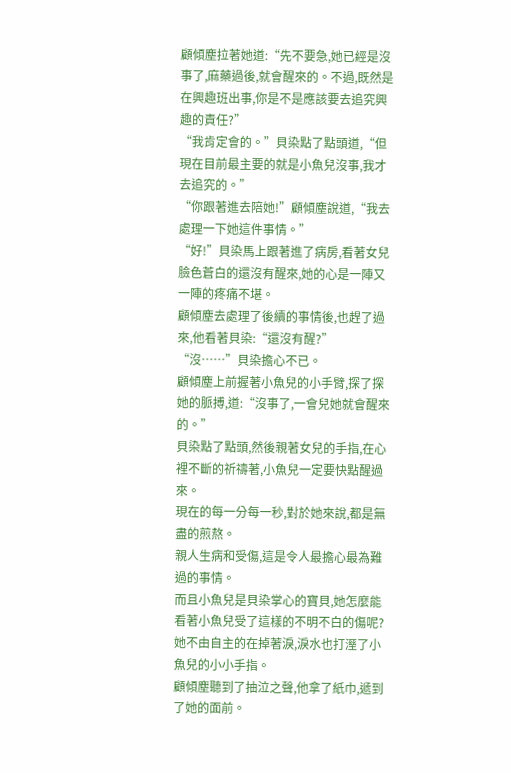顧傾塵拉著她道:“先不要急,她已經是沒事了,麻藥過後,就會醒來的。不過,既然是在興趣班出事,你是不是應該要去追究興趣的責任?”
“我肯定會的。”貝染點了點頭道,“但現在目前最主要的就是小魚兒沒事,我才去追究的。”
“你跟著進去陪她!”顧傾塵說道,“我去處理一下她這件事情。”
“好!”貝染馬上跟著進了病房,看著女兒臉色蒼白的還沒有醒來,她的心是一陣又一陣的疼痛不堪。
顧傾塵去處理了後續的事情後,也趕了過來,他看著貝染:“還沒有醒?”
“沒……”貝染擔心不已。
顧傾塵上前握著小魚兒的小手臂,探了探她的脈搏,道:“沒事了,一會兒她就會醒來的。”
貝染點了點頭,然後親著女兒的手指,在心裡不斷的祈禱著,小魚兒一定要快點醒過來。
現在的每一分每一秒,對於她來說,都是無盡的煎熬。
親人生病和受傷,這是令人最擔心最為難過的事情。
而且小魚兒是貝染掌心的寶貝,她怎麼能看著小魚兒受了這樣的不明不白的傷呢?
她不由自主的在掉著淚,淚水也打溼了小魚兒的小小手指。
顧傾塵聽到了抽泣之聲,他拿了紙巾,遞到了她的面前。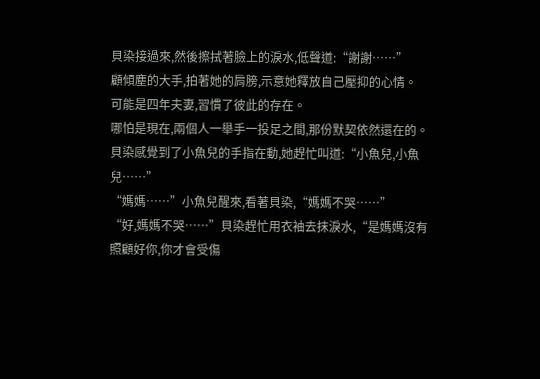貝染接過來,然後擦拭著臉上的淚水,低聲道:“謝謝……”
顧傾塵的大手,拍著她的肩膀,示意她釋放自己壓抑的心情。
可能是四年夫妻,習慣了彼此的存在。
哪怕是現在,兩個人一舉手一投足之間,那份默契依然還在的。
貝染感覺到了小魚兒的手指在動,她趕忙叫道:“小魚兒,小魚兒……”
“媽媽……”小魚兒醒來,看著貝染,“媽媽不哭……”
“好,媽媽不哭……”貝染趕忙用衣袖去抹淚水,“是媽媽沒有照顧好你,你才會受傷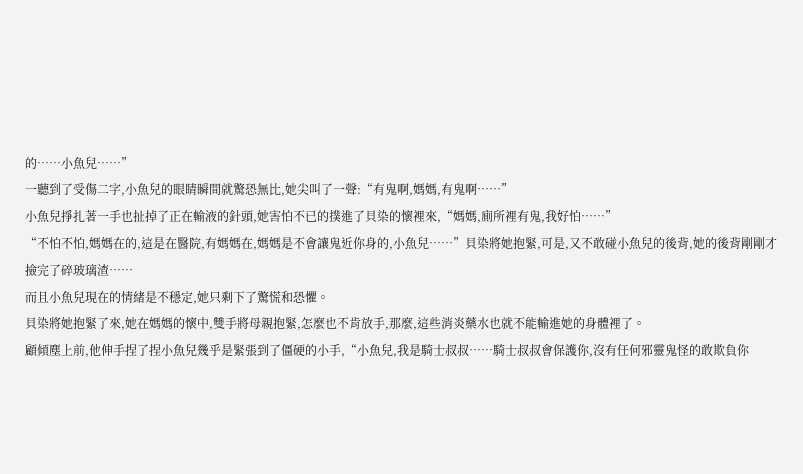的……小魚兒……”
一聽到了受傷二字,小魚兒的眼睛瞬間就驚恐無比,她尖叫了一聲:“有鬼啊,媽媽,有鬼啊……”
小魚兒掙扎著一手也扯掉了正在輸液的針頭,她害怕不已的撲進了貝染的懷裡來,“媽媽,廁所裡有鬼,我好怕……”
“不怕不怕,媽媽在的,這是在醫院,有媽媽在,媽媽是不會讓鬼近你身的,小魚兒……”貝染將她抱緊,可是,又不敢碰小魚兒的後背,她的後背剛剛才撿完了碎玻璃渣……
而且小魚兒現在的情緒是不穩定,她只剩下了驚慌和恐懼。
貝染將她抱緊了來,她在媽媽的懷中,雙手將母親抱緊,怎麼也不肯放手,那麼,這些消炎藥水也就不能輸進她的身體裡了。
顧傾塵上前,他伸手捏了捏小魚兒幾乎是緊張到了僵硬的小手,“小魚兒,我是騎士叔叔……騎士叔叔會保護你,沒有任何邪靈鬼怪的敢欺負你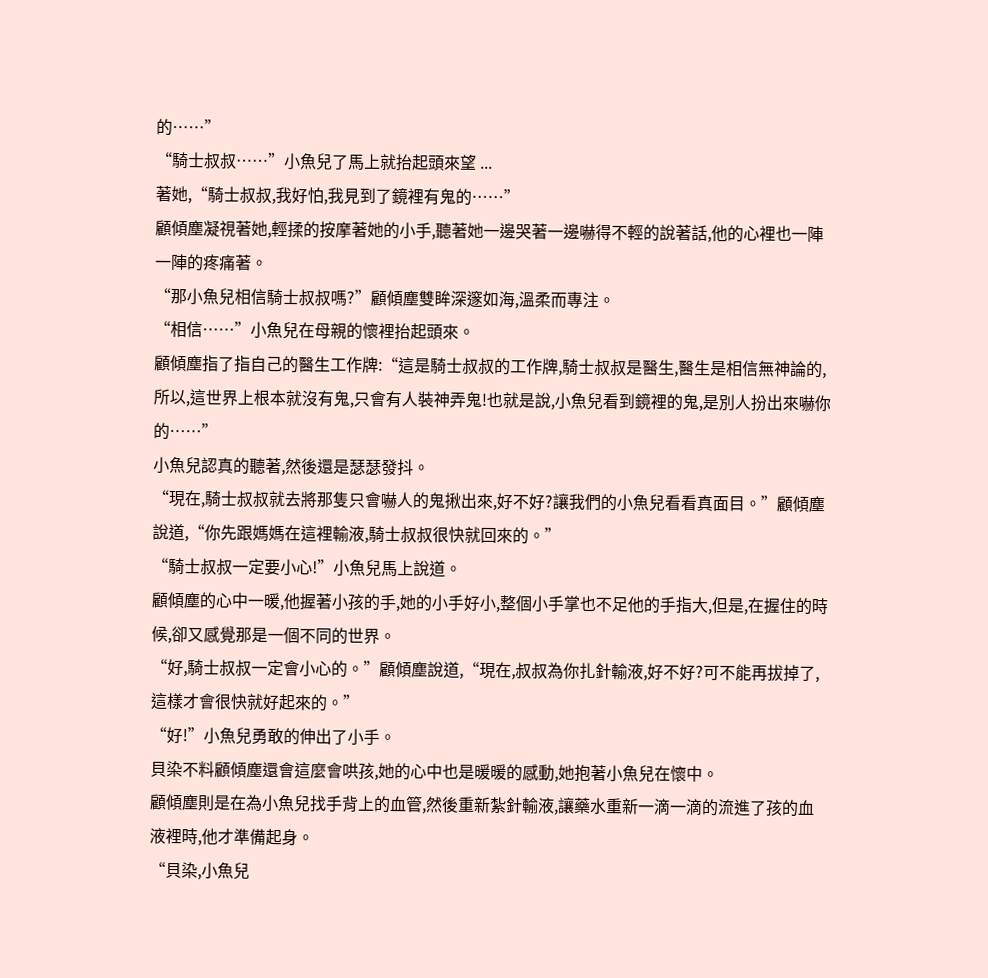的……”
“騎士叔叔……”小魚兒了馬上就抬起頭來望 ...
著她,“騎士叔叔,我好怕,我見到了鏡裡有鬼的……”
顧傾塵凝視著她,輕揉的按摩著她的小手,聽著她一邊哭著一邊嚇得不輕的說著話,他的心裡也一陣一陣的疼痛著。
“那小魚兒相信騎士叔叔嗎?”顧傾塵雙眸深邃如海,溫柔而專注。
“相信……”小魚兒在母親的懷裡抬起頭來。
顧傾塵指了指自己的醫生工作牌:“這是騎士叔叔的工作牌,騎士叔叔是醫生,醫生是相信無神論的,所以,這世界上根本就沒有鬼,只會有人裝神弄鬼!也就是說,小魚兒看到鏡裡的鬼,是別人扮出來嚇你的……”
小魚兒認真的聽著,然後還是瑟瑟發抖。
“現在,騎士叔叔就去將那隻只會嚇人的鬼揪出來,好不好?讓我們的小魚兒看看真面目。”顧傾塵說道,“你先跟媽媽在這裡輸液,騎士叔叔很快就回來的。”
“騎士叔叔一定要小心!”小魚兒馬上說道。
顧傾塵的心中一暖,他握著小孩的手,她的小手好小,整個小手掌也不足他的手指大,但是,在握住的時候,卻又感覺那是一個不同的世界。
“好,騎士叔叔一定會小心的。”顧傾塵說道,“現在,叔叔為你扎針輸液,好不好?可不能再拔掉了,這樣才會很快就好起來的。”
“好!”小魚兒勇敢的伸出了小手。
貝染不料顧傾塵還會這麼會哄孩,她的心中也是暖暖的感動,她抱著小魚兒在懷中。
顧傾塵則是在為小魚兒找手背上的血管,然後重新紮針輸液,讓藥水重新一滴一滴的流進了孩的血液裡時,他才準備起身。
“貝染,小魚兒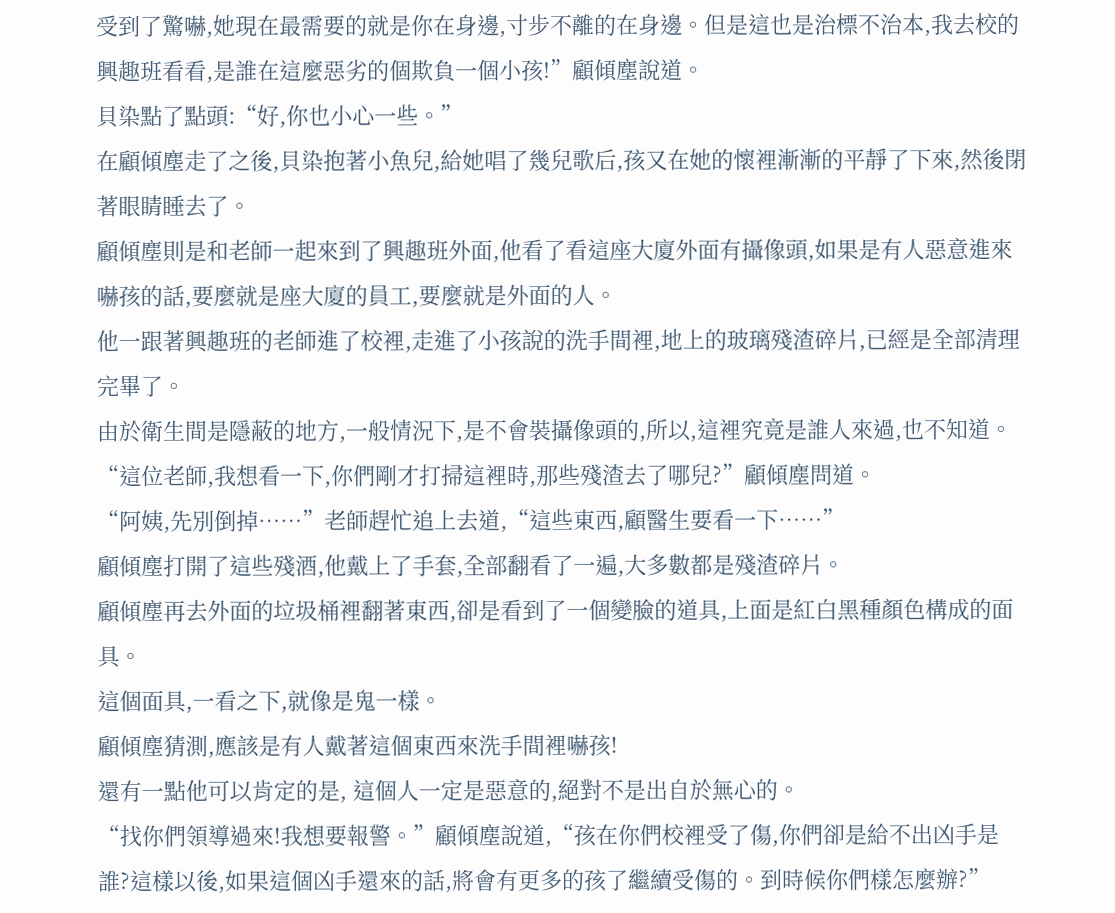受到了驚嚇,她現在最需要的就是你在身邊,寸步不離的在身邊。但是這也是治標不治本,我去校的興趣班看看,是誰在這麼惡劣的個欺負一個小孩!”顧傾塵說道。
貝染點了點頭:“好,你也小心一些。”
在顧傾塵走了之後,貝染抱著小魚兒,給她唱了幾兒歌后,孩又在她的懷裡漸漸的平靜了下來,然後閉著眼睛睡去了。
顧傾塵則是和老師一起來到了興趣班外面,他看了看這座大廈外面有攝像頭,如果是有人惡意進來嚇孩的話,要麼就是座大廈的員工,要麼就是外面的人。
他一跟著興趣班的老師進了校裡,走進了小孩說的洗手間裡,地上的玻璃殘渣碎片,已經是全部清理完畢了。
由於衛生間是隱蔽的地方,一般情況下,是不會裝攝像頭的,所以,這裡究竟是誰人來過,也不知道。
“這位老師,我想看一下,你們剛才打掃這裡時,那些殘渣去了哪兒?”顧傾塵問道。
“阿姨,先別倒掉……”老師趕忙追上去道,“這些東西,顧醫生要看一下……”
顧傾塵打開了這些殘酒,他戴上了手套,全部翻看了一遍,大多數都是殘渣碎片。
顧傾塵再去外面的垃圾桶裡翻著東西,卻是看到了一個變臉的道具,上面是紅白黑種顏色構成的面具。
這個面具,一看之下,就像是鬼一樣。
顧傾塵猜測,應該是有人戴著這個東西來洗手間裡嚇孩!
還有一點他可以肯定的是, 這個人一定是惡意的,絕對不是出自於無心的。
“找你們領導過來!我想要報警。”顧傾塵說道,“孩在你們校裡受了傷,你們卻是給不出凶手是誰?這樣以後,如果這個凶手還來的話,將會有更多的孩了繼續受傷的。到時候你們樣怎麼辦?”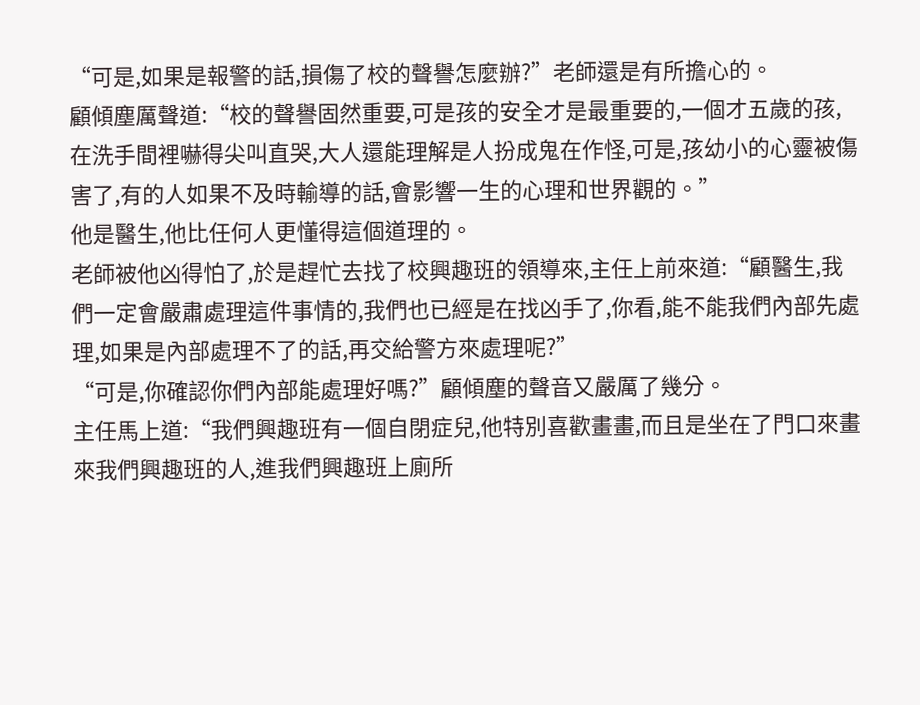“可是,如果是報警的話,損傷了校的聲譽怎麼辦?”老師還是有所擔心的。
顧傾塵厲聲道:“校的聲譽固然重要,可是孩的安全才是最重要的,一個才五歲的孩,在洗手間裡嚇得尖叫直哭,大人還能理解是人扮成鬼在作怪,可是,孩幼小的心靈被傷害了,有的人如果不及時輸導的話,會影響一生的心理和世界觀的。”
他是醫生,他比任何人更懂得這個道理的。
老師被他凶得怕了,於是趕忙去找了校興趣班的領導來,主任上前來道:“顧醫生,我們一定會嚴肅處理這件事情的,我們也已經是在找凶手了,你看,能不能我們內部先處理,如果是內部處理不了的話,再交給警方來處理呢?”
“可是,你確認你們內部能處理好嗎?”顧傾塵的聲音又嚴厲了幾分。
主任馬上道:“我們興趣班有一個自閉症兒,他特別喜歡畫畫,而且是坐在了門口來畫來我們興趣班的人,進我們興趣班上廁所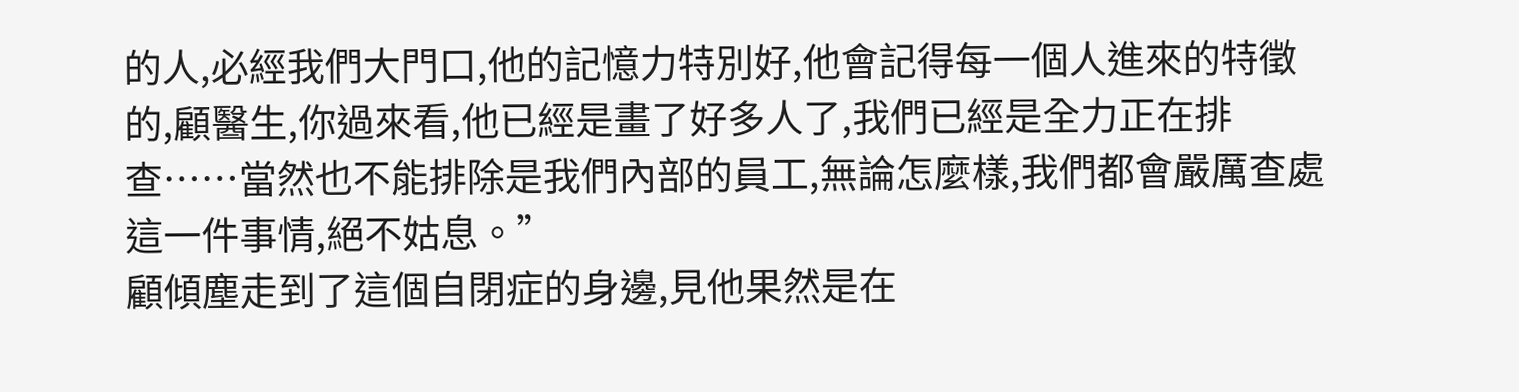的人,必經我們大門口,他的記憶力特別好,他會記得每一個人進來的特徵的,顧醫生,你過來看,他已經是畫了好多人了,我們已經是全力正在排查……當然也不能排除是我們內部的員工,無論怎麼樣,我們都會嚴厲查處這一件事情,絕不姑息。”
顧傾塵走到了這個自閉症的身邊,見他果然是在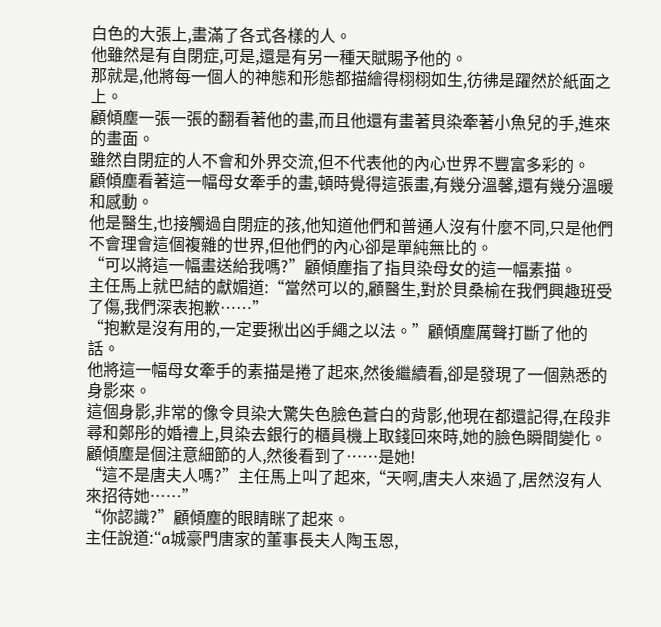白色的大張上,畫滿了各式各樣的人。
他雖然是有自閉症,可是,還是有另一種天賦賜予他的。
那就是,他將每一個人的神態和形態都描繪得栩栩如生,彷彿是躍然於紙面之上。
顧傾塵一張一張的翻看著他的畫,而且他還有畫著貝染牽著小魚兒的手,進來的畫面。
雖然自閉症的人不會和外界交流,但不代表他的內心世界不豐富多彩的。
顧傾塵看著這一幅母女牽手的畫,頓時覺得這張畫,有幾分溫馨,還有幾分溫暖和感動。
他是醫生,也接觸過自閉症的孩,他知道他們和普通人沒有什麼不同,只是他們不會理會這個複雜的世界,但他們的內心卻是單純無比的。
“可以將這一幅畫送給我嗎?”顧傾塵指了指貝染母女的這一幅素描。
主任馬上就巴結的獻媚道:“當然可以的,顧醫生,對於貝桑榆在我們興趣班受了傷,我們深表抱歉……”
“抱歉是沒有用的,一定要揪出凶手繩之以法。”顧傾塵厲聲打斷了他的話。
他將這一幅母女牽手的素描是捲了起來,然後繼續看,卻是發現了一個熟悉的身影來。
這個身影,非常的像令貝染大驚失色臉色蒼白的背影,他現在都還記得,在段非尋和鄭彤的婚禮上,貝染去銀行的櫃員機上取錢回來時,她的臉色瞬間變化。
顧傾塵是個注意細節的人,然後看到了……是她!
“這不是唐夫人嗎?”主任馬上叫了起來,“天啊,唐夫人來過了,居然沒有人來招待她……”
“你認識?”顧傾塵的眼睛眯了起來。
主任說道:“a城豪門唐家的董事長夫人陶玉恩,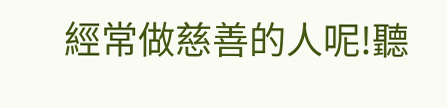經常做慈善的人呢!聽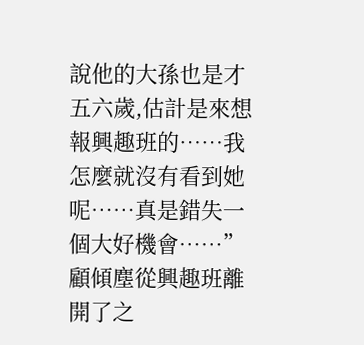說他的大孫也是才五六歲,估計是來想報興趣班的……我怎麼就沒有看到她呢……真是錯失一個大好機會……”
顧傾塵從興趣班離開了之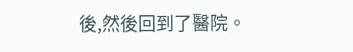後,然後回到了醫院。